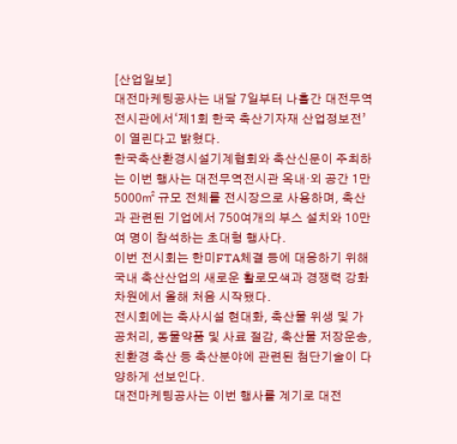[산업일보]
대전마케팅공사는 내달 7일부터 나흘간 대전무역전시관에서‘제1회 한국 축산기자재 산업정보전’이 열린다고 밝혔다.
한국축산환경시설기계협회와 축산신문이 주최하는 이번 행사는 대전무역전시관 옥내·외 공간 1만 5000㎡ 규모 전체를 전시장으로 사용하며, 축산과 관련된 기업에서 750여개의 부스 설치와 10만여 명이 참석하는 초대형 행사다.
이번 전시회는 한미FTA체결 등에 대응하기 위해 국내 축산산업의 새로운 활로모색과 경쟁력 강화 차원에서 올해 처음 시작됐다.
전시회에는 축사시설 현대화, 축산물 위생 및 가공처리, 동물약품 및 사료 절감, 축산물 저장운송, 친환경 축산 등 축산분야에 관련된 첨단기술이 다양하게 선보인다.
대전마케팅공사는 이번 행사를 계기로 대전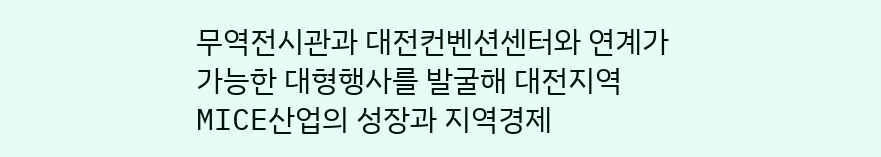무역전시관과 대전컨벤션센터와 연계가 가능한 대형행사를 발굴해 대전지역 MICE산업의 성장과 지역경제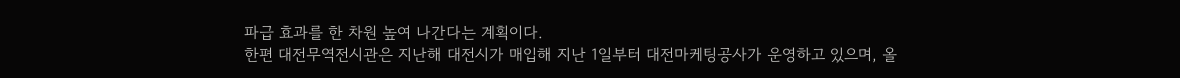파급 효과를 한 차원 높여 나간다는 계획이다.
한편 대전무역전시관은 지난해 대전시가 매입해 지난 1일부터 대전마케팅공사가 운영하고 있으며, 올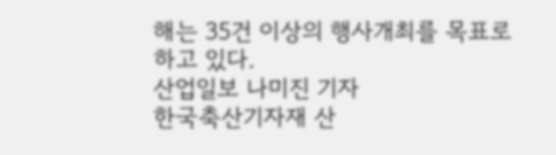해는 35건 이상의 행사개최를 목표로 하고 있다.
산업일보 나미진 기자
한국축산기자재 산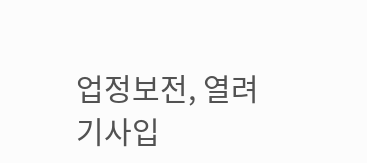업정보전, 열려
기사입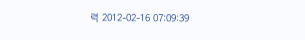력 2012-02-16 07:09:39